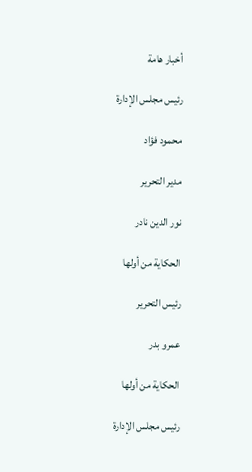أخبار هامة

رئيس مجلس الإدارة

محمود فؤاد

مدير التحرير

نور الدين نادر

الحكاية من أولها

رئيس التحرير

عمرو بدر

الحكاية من أولها

رئيس مجلس الإدارة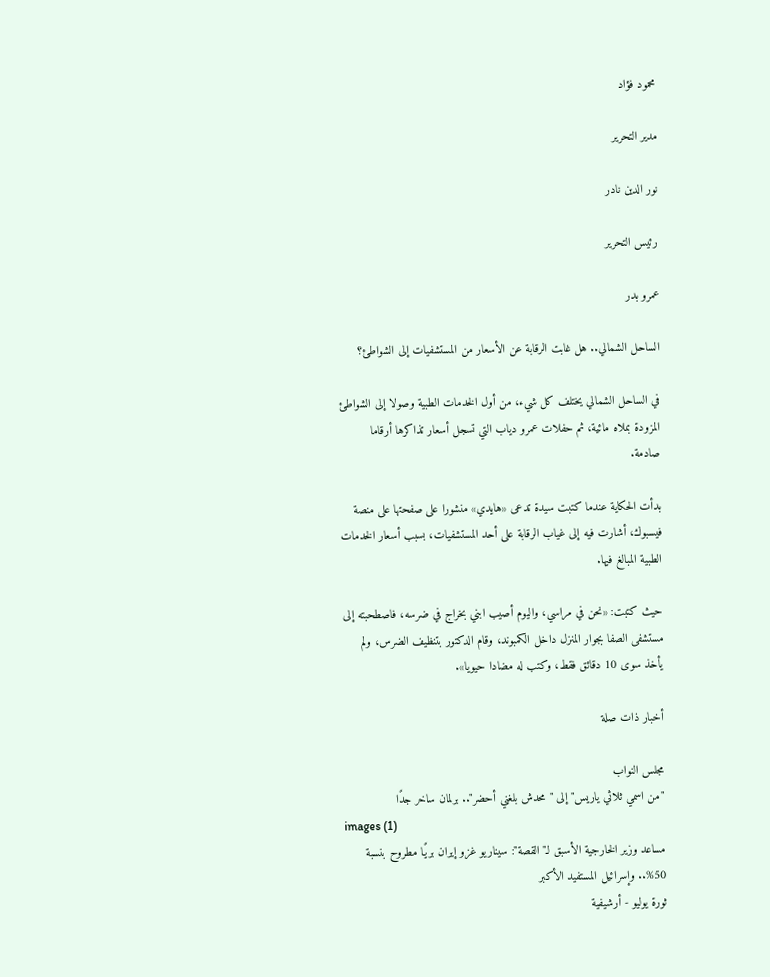محمود فؤاد

مدير التحرير

نور الدين نادر

رئيس التحرير

عمرو بدر

الساحل الشمالي.. هل غابت الرقابة عن الأسعار من المستشفيات إلى الشواطئ؟

في الساحل الشمالي يختلف كل شيء، من أول الخدمات الطبية وصولا إلى الشواطئ المزودة بملاه مائية، ثم حفلات عمرو دياب التي تسجل أسعار تذاكرها أرقاما صادمة.

بدأت الحكاية عندما كتبت سيدة تدعى «هايدي» منشورا على صفحتها على منصة فيسبوك، أشارت فيه إلى غياب الرقابة على أحد المستشفيات، بسبب أسعار الخدمات الطبية المبالغ فيها.

حيث كتبت: «نحن في مراسي، واليوم أصيب ابني بخراج في ضرسه، فاصطحبته إلى مستشفى الصفا بجوار المنزل داخل الكمبوند، وقام الدكتور بتنظيف الضرس، ولم يأخذ سوى 10 دقائق فقط، وكتب له مضادا حيويا».

أخبار ذات صلة

مجلس النواب
"من اسمي ثلاثي ياريس" إلى "محدش بلغني أحضر".. برلمان ساخر جدًا
images (1)
مساعد وزير الخارجية الأسبق لـ"القصة": سيناريو غزو إيران بريًا مطروح بنسبة 50%.. وإسرائيل المستفيد الأكبر
ثورة يوليو - أرشيفية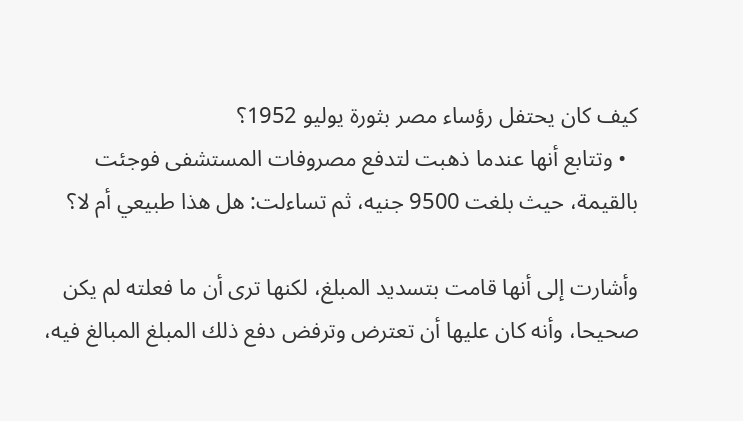كيف كان يحتفل رؤساء مصر بثورة يوليو 1952؟
  • وتتابع أنها عندما ذهبت لتدفع مصروفات المستشفى فوجئت بالقيمة، حيث بلغت 9500 جنيه، ثم تساءلت: هل هذا طبيعي أم لا؟

وأشارت إلى أنها قامت بتسديد المبلغ، لكنها ترى أن ما فعلته لم يكن صحيحا، وأنه كان عليها أن تعترض وترفض دفع ذلك المبلغ المبالغ فيه،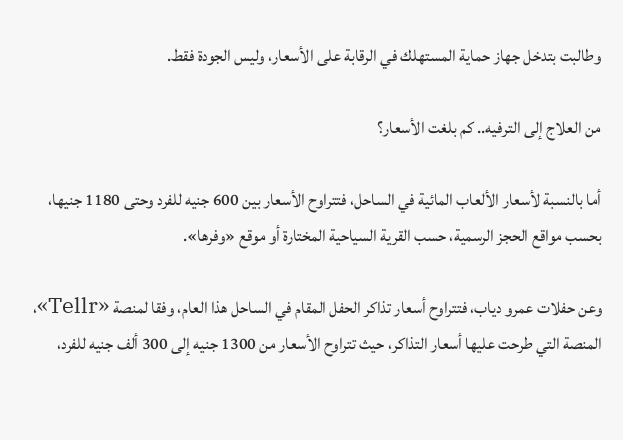وطالبت بتدخل جهاز حماية المستهلك في الرقابة على الأسعار، وليس الجودة فقط.

من العلاج إلى الترفيه.. كم بلغت الأسعار؟

أما بالنسبة لأسعار الألعاب المائية في الساحل، فتتراوح الأسعار بين 600 جنيه للفرد وحتى 1180 جنيها، بحسب مواقع الحجز الرسمية، حسب القرية السياحية المختارة أو موقع «وفرها».

وعن حفلات عمرو دياب، فتتراوح أسعار تذاكر الحفل المقام في الساحل هذا العام، وفقا لمنصة «Tellr»، المنصة التي طرحت عليها أسعار التذاكر، حيث تتراوح الأسعار من 1300 جنيه إلى 300 ألف جنيه للفرد،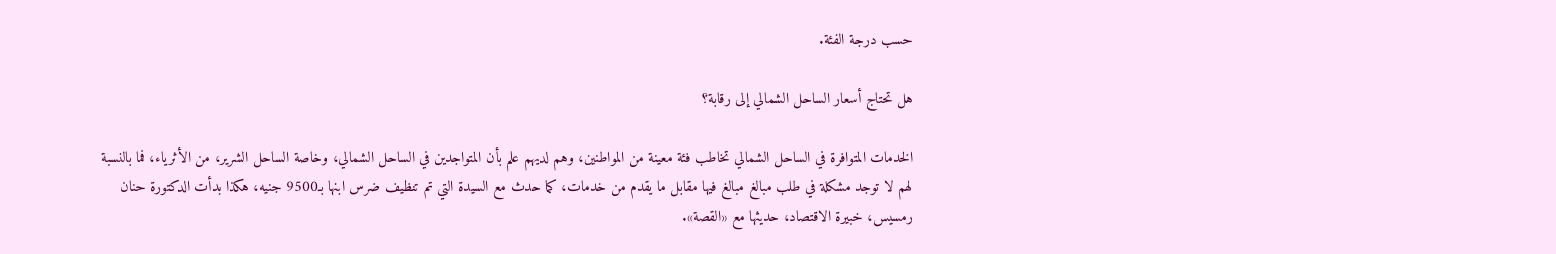حسب درجة الفئة.

هل تحتاج أسعار الساحل الشمالي إلى رقابة؟

الخدمات المتوافرة في الساحل الشمالي تخاطب فئة معينة من المواطنين، وهم لديهم علم بأن المتواجدين في الساحل الشمالي، وخاصة الساحل الشرير، من الأثرياء، فما بالنسبة لهم لا توجد مشكلة في طلب مبالغ مبالغ فيها مقابل ما يقدم من خدمات، كما حدث مع السيدة التي تم تنظيف ضرس ابنها بـ9500 جنيه، هكذا بدأت الدكتورة حنان رمسيس، خبيرة الاقتصاد، حديثها مع «القصة».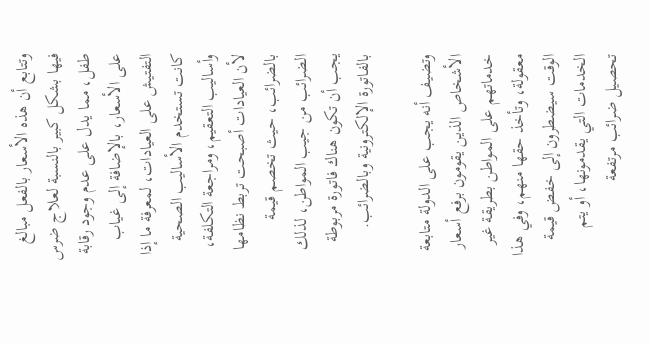وتتابع أن هذه الأسعار بالفعل مبالغ فيها بشكل كبير بالنسبة لعلاج ضرس طفل، مما يدل على عدم وجود رقابة على الأسعار، بالإضافة إلى غياب التفتيش على العيادات، لمعرفة ما إذا كانت تستخدم الأساليب الصحية وأساليب التعقيم، ومراجعة التكلفة، لأن العيادات أصبحت تربط نظامها بالضرائب، حيث تخصم قيمة الضرائب من جيب المواطن، لذلك يجب أن تكون هناك فاتورة مربوطة بالفاتورة الإلكترونية وبالضرائب.

وتضيف أنه يجب على الدولة متابعة الأشخاص الذين يقومون برفع أسعار خدماتهم على المواطن بطريقة غير معقولة، وتأخذ حقها منهم، وفي هذا الوقت سيضطرون إلى خفض قيمة الخدمات التي يقدمونها، أو يتم تحصيل ضرائب مرتفعة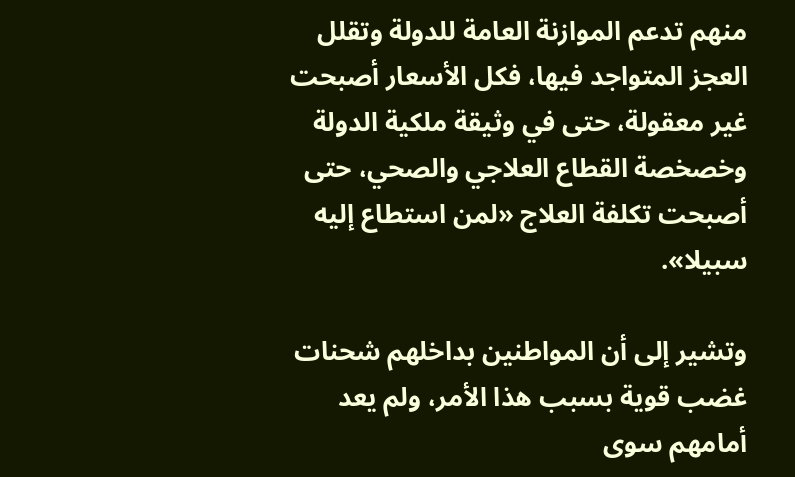منهم تدعم الموازنة العامة للدولة وتقلل العجز المتواجد فيها، فكل الأسعار أصبحت غير معقولة، حتى في وثيقة ملكية الدولة وخصخصة القطاع العلاجي والصحي، حتى أصبحت تكلفة العلاج «لمن استطاع إليه سبيلا».

وتشير إلى أن المواطنين بداخلهم شحنات غضب قوية بسبب هذا الأمر، ولم يعد أمامهم سوى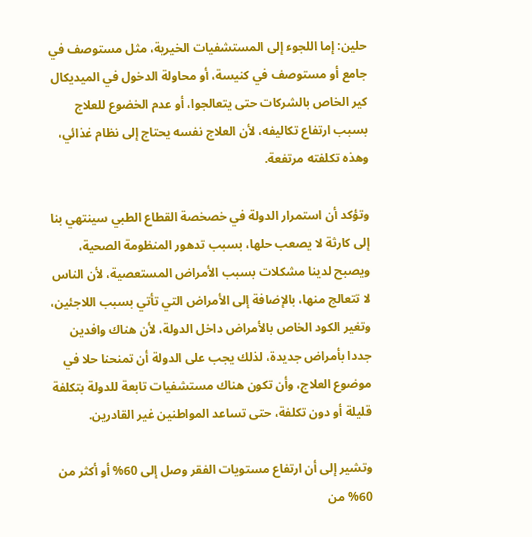حلين: إما اللجوء إلى المستشفيات الخيرية، مثل مستوصف في جامع أو مستوصف في كنيسة، أو محاولة الدخول في الميديكال كير الخاص بالشركات حتى يتعالجوا، أو عدم الخضوع للعلاج بسبب ارتفاع تكاليفه، لأن العلاج نفسه يحتاج إلى نظام غذائي، وهذه تكلفته مرتفعة.

وتؤكد أن استمرار الدولة في خصخصة القطاع الطبي سينتهي بنا إلى كارثة لا يصعب حلها، بسبب تدهور المنظومة الصحية، ويصبح لدينا مشكلات بسبب الأمراض المستعصية، لأن الناس لا تتعالج منها، بالإضافة إلى الأمراض التي تأتي بسبب اللاجئين، وتغير الكود الخاص بالأمراض داخل الدولة، لأن هناك وافدين جددا بأمراض جديدة، لذلك يجب على الدولة أن تمنحنا حلا في موضوع العلاج، وأن تكون هناك مستشفيات تابعة للدولة بتكلفة قليلة أو دون تكلفة، حتى تساعد المواطنين غير القادرين.

وتشير إلى أن ارتفاع مستويات الفقر وصل إلى 60% أو أكثر من 60% من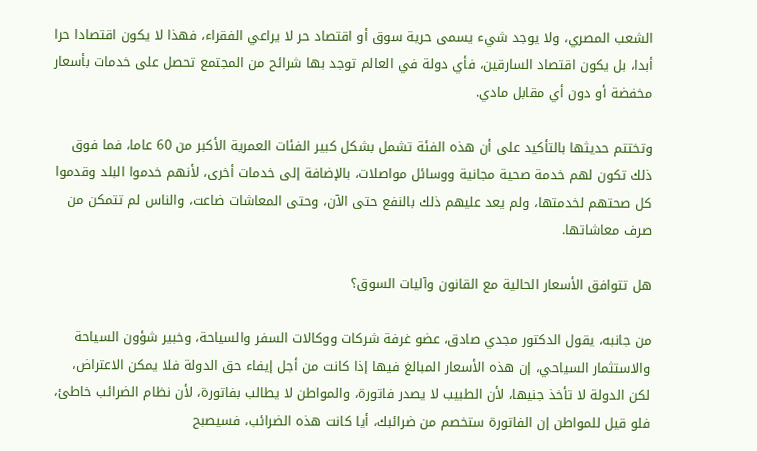الشعب المصري، ولا يوجد شيء يسمى حرية سوق أو اقتصاد حر لا يراعي الفقراء، فهذا لا يكون اقتصادا حرا أبدا، بل يكون اقتصاد السارقين، فأي دولة في العالم توجد بها شرائح من المجتمع تحصل على خدمات بأسعار مخفضة أو دون أي مقابل مادي.

وتختتم حديثها بالتأكيد على أن هذه الفئة تشمل بشكل كبير الفئات العمرية الأكبر من 60 عاما، فما فوق ذلك تكون لهم خدمة صحية مجانية ووسائل مواصلات، بالإضافة إلى خدمات أخرى، لأنهم خدموا البلد وقدموا كل صحتهم لخدمتها، ولم يعد عليهم ذلك بالنفع حتى الآن، وحتى المعاشات ضاعت، والناس لم تتمكن من صرف معاشاتها.

هل تتوافق الأسعار الحالية مع القانون وآليات السوق؟

من جانبه، يقول الدكتور مجدي صادق، عضو غرفة شركات ووكالات السفر والسياحة، وخبير شؤون السياحة والاستثمار السياحي، إن هذه الأسعار المبالغ فيها إذا كانت من أجل إيفاء حق الدولة فلا يمكن الاعتراض، لكن الدولة لا تأخذ جنيها، لأن الطبيب لا يصدر فاتورة، والمواطن لا يطالب بفاتورة، لأن نظام الضرائب خاطئ، فلو قيل للمواطن إن الفاتورة ستخصم من ضرائبك، أيا كانت هذه الضرائب، فسيصبح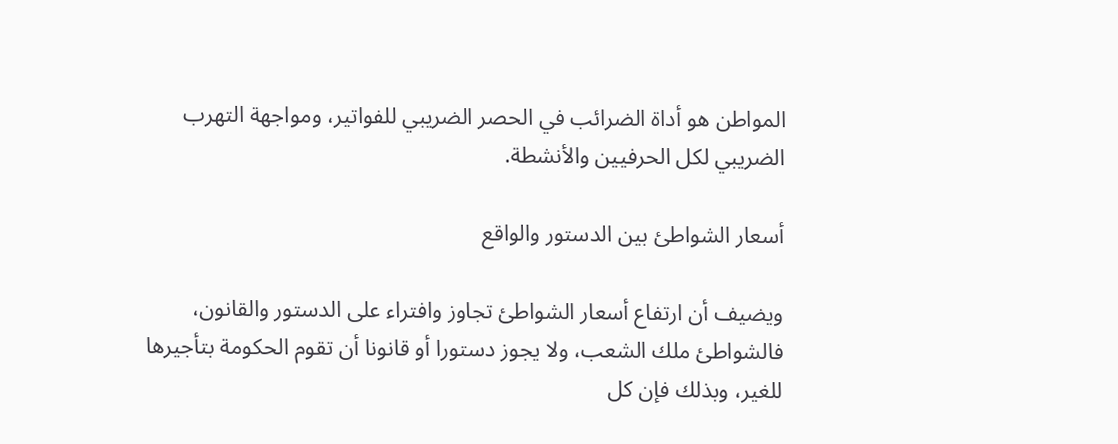المواطن هو أداة الضرائب في الحصر الضريبي للفواتير، ومواجهة التهرب الضريبي لكل الحرفيين والأنشطة.

أسعار الشواطئ بين الدستور والواقع

ويضيف أن ارتفاع أسعار الشواطئ تجاوز وافتراء على الدستور والقانون، فالشواطئ ملك الشعب، ولا يجوز دستورا أو قانونا أن تقوم الحكومة بتأجيرها للغير، وبذلك فإن كل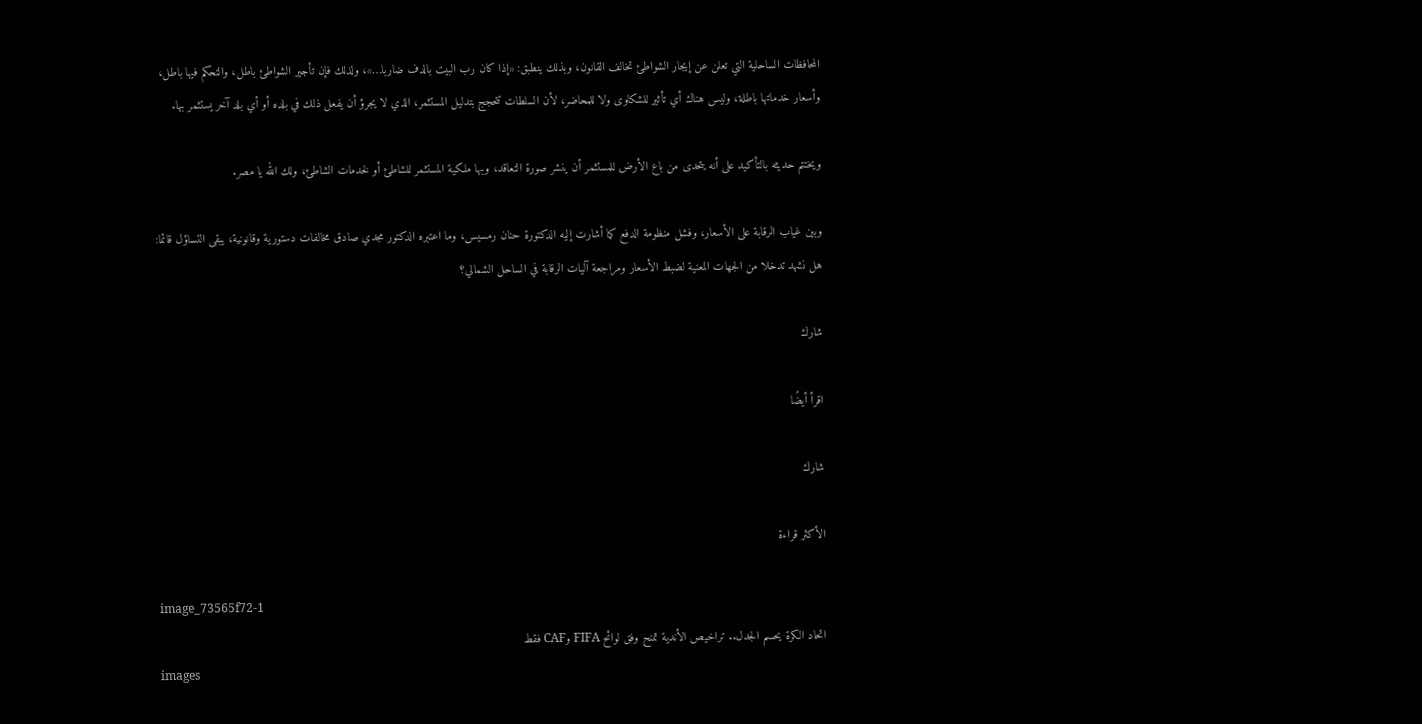المحافظات الساحلية التي تعلن عن إيجار الشواطئ تخالف القانون، وبذلك ينطبق: «إذا كان رب البيت بالدف ضاربا…»، ولذلك فإن تأجير الشواطئ باطل، والتحكم فيها باطل، وأسعار خدماتها باطلة، وليس هناك أي تأثير للشكاوى ولا للمحاضر، لأن السلطات تتحجج بتدليل المستثمر، الذي لا يجرؤ أن يفعل ذلك في بلده أو أي بلد آخر يستثمر بها.

ويختتم حديثه بالتأكيد على أنه يتحدى من باع الأرض للمستثمر أن ينشر صورة التعاقد، وبها ملكية المستثمر للشاطئ أو لخدمات الشاطئ، ولك الله يا مصر.

وبين غياب الرقابة على الأسعار، وفشل منظومة الدفع كما أشارت إليه الدكتورة حنان رمسيس، وما اعتبره الدكتور مجدي صادق مخالفات دستورية وقانونية، يبقى التساؤل قائما: هل نشهد تدخلا من الجهات المعنية لضبط الأسعار ومراجعة آليات الرقابة في الساحل الشمالي؟

شارك

اقرأ أيضًا

شارك

الأكثر قراءة

image_73565f72-1
اتحاد الكرة يحسم الجدل.. تراخيص الأندية تمنح وفق لوائح FIFA وCAF فقط
images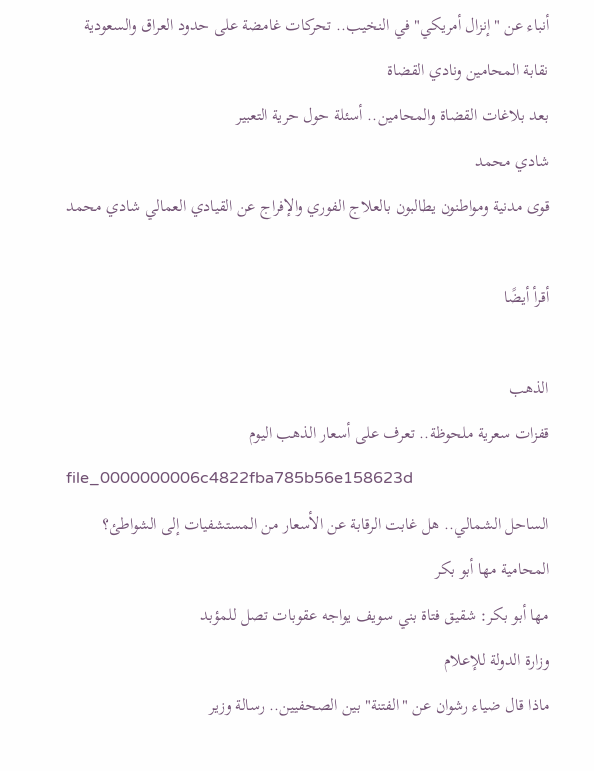أنباء عن "إنزال أمريكي" في النخيب.. تحركات غامضة على حدود العراق والسعودية
نقابة المحامين ونادي القضاة
بعد بلاغات القضاة والمحامين.. أسئلة حول حرية التعبير
شادي محمد
قوى مدنية ومواطنون يطالبون بالعلاج الفوري والإفراج عن القيادي العمالي شادي محمد

أقرأ أيضًا

الذهب
قفزات سعرية ملحوظة.. تعرف على أسعار الذهب اليوم
file_0000000006c4822fba785b56e158623d
الساحل الشمالي.. هل غابت الرقابة عن الأسعار من المستشفيات إلى الشواطئ؟
المحامية مها أبو بكر
مها أبو بكر: شقيق فتاة بني سويف يواجه عقوبات تصل للمؤبد
وزارة الدولة للإعلام
ماذا قال ضياء رشوان عن "الفتنة" بين الصحفيين.. رسالة وزير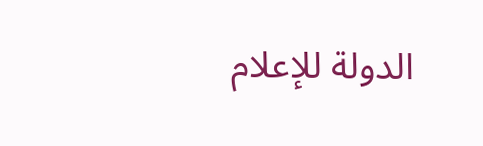الدولة للإعلام